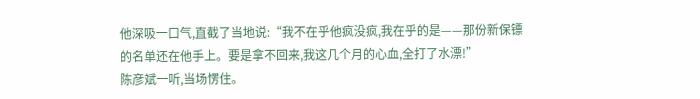他深吸一口气,直截了当地说:“我不在乎他疯没疯,我在乎的是——那份新保镖的名单还在他手上。要是拿不回来,我这几个月的心血,全打了水漂!”
陈彦斌一听,当场愣住。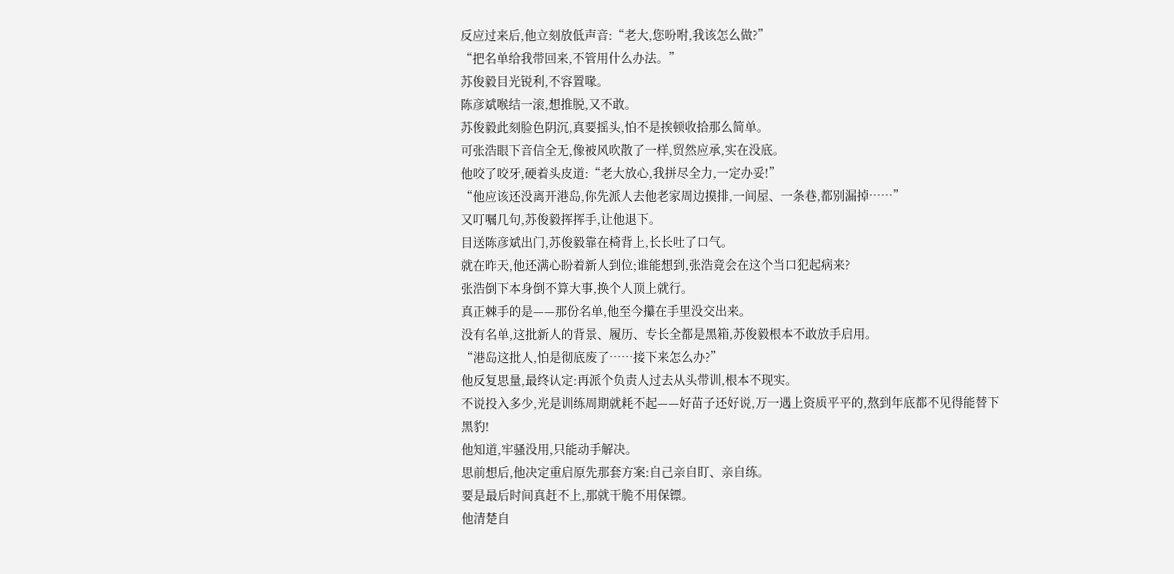反应过来后,他立刻放低声音:“老大,您吩咐,我该怎么做?”
“把名单给我带回来,不管用什么办法。”
苏俊毅目光锐利,不容置喙。
陈彦斌喉结一滚,想推脱,又不敢。
苏俊毅此刻脸色阴沉,真要摇头,怕不是挨顿收拾那么简单。
可张浩眼下音信全无,像被风吹散了一样,贸然应承,实在没底。
他咬了咬牙,硬着头皮道:“老大放心,我拼尽全力,一定办妥!”
“他应该还没离开港岛,你先派人去他老家周边摸排,一间屋、一条巷,都别漏掉……”
又叮嘱几句,苏俊毅挥挥手,让他退下。
目送陈彦斌出门,苏俊毅靠在椅背上,长长吐了口气。
就在昨天,他还满心盼着新人到位;谁能想到,张浩竟会在这个当口犯起病来?
张浩倒下本身倒不算大事,换个人顶上就行。
真正棘手的是——那份名单,他至今攥在手里没交出来。
没有名单,这批新人的背景、履历、专长全都是黑箱,苏俊毅根本不敢放手启用。
“港岛这批人,怕是彻底废了……接下来怎么办?”
他反复思量,最终认定:再派个负责人过去从头带训,根本不现实。
不说投入多少,光是训练周期就耗不起——好苗子还好说,万一遇上资质平平的,熬到年底都不见得能替下黑豹!
他知道,牢骚没用,只能动手解决。
思前想后,他决定重启原先那套方案:自己亲自盯、亲自练。
要是最后时间真赶不上,那就干脆不用保镖。
他清楚自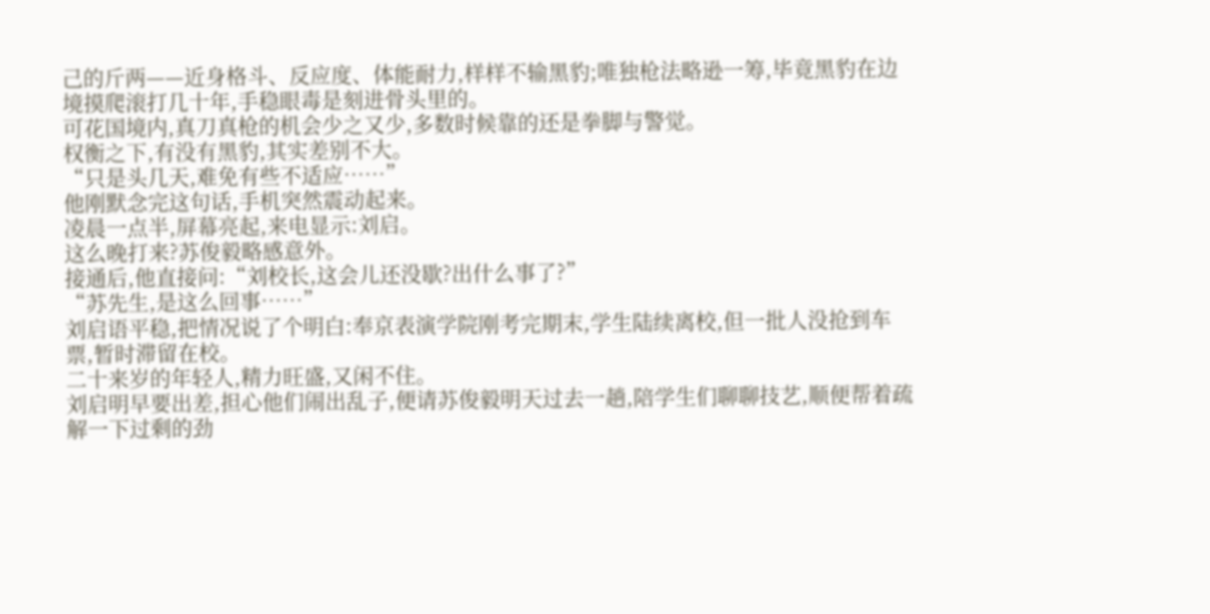己的斤两——近身格斗、反应度、体能耐力,样样不输黑豹;唯独枪法略逊一筹,毕竟黑豹在边境摸爬滚打几十年,手稳眼毒是刻进骨头里的。
可花国境内,真刀真枪的机会少之又少,多数时候靠的还是拳脚与警觉。
权衡之下,有没有黑豹,其实差别不大。
“只是头几天,难免有些不适应……”
他刚默念完这句话,手机突然震动起来。
凌晨一点半,屏幕亮起,来电显示:刘启。
这么晚打来?苏俊毅略感意外。
接通后,他直接问:“刘校长,这会儿还没歇?出什么事了?”
“苏先生,是这么回事……”
刘启语平稳,把情况说了个明白:奉京表演学院刚考完期末,学生陆续离校,但一批人没抢到车票,暂时滞留在校。
二十来岁的年轻人,精力旺盛,又闲不住。
刘启明早要出差,担心他们闹出乱子,便请苏俊毅明天过去一趟,陪学生们聊聊技艺,顺便帮着疏解一下过剩的劲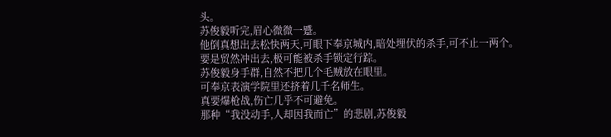头。
苏俊毅听完,眉心微微一蹙。
他倒真想出去松快两天,可眼下奉京城内,暗处埋伏的杀手,可不止一两个。
要是贸然冲出去,极可能被杀手锁定行踪。
苏俊毅身手群,自然不把几个毛贼放在眼里。
可奉京表演学院里还挤着几千名师生。
真要爆枪战,伤亡几乎不可避免。
那种“我没动手,人却因我而亡”的悲剧,苏俊毅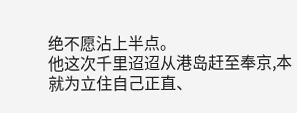绝不愿沾上半点。
他这次千里迢迢从港岛赶至奉京,本就为立住自己正直、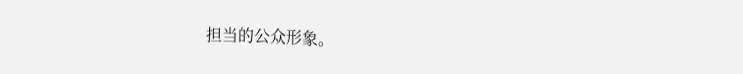担当的公众形象。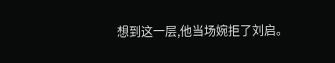想到这一层,他当场婉拒了刘启。